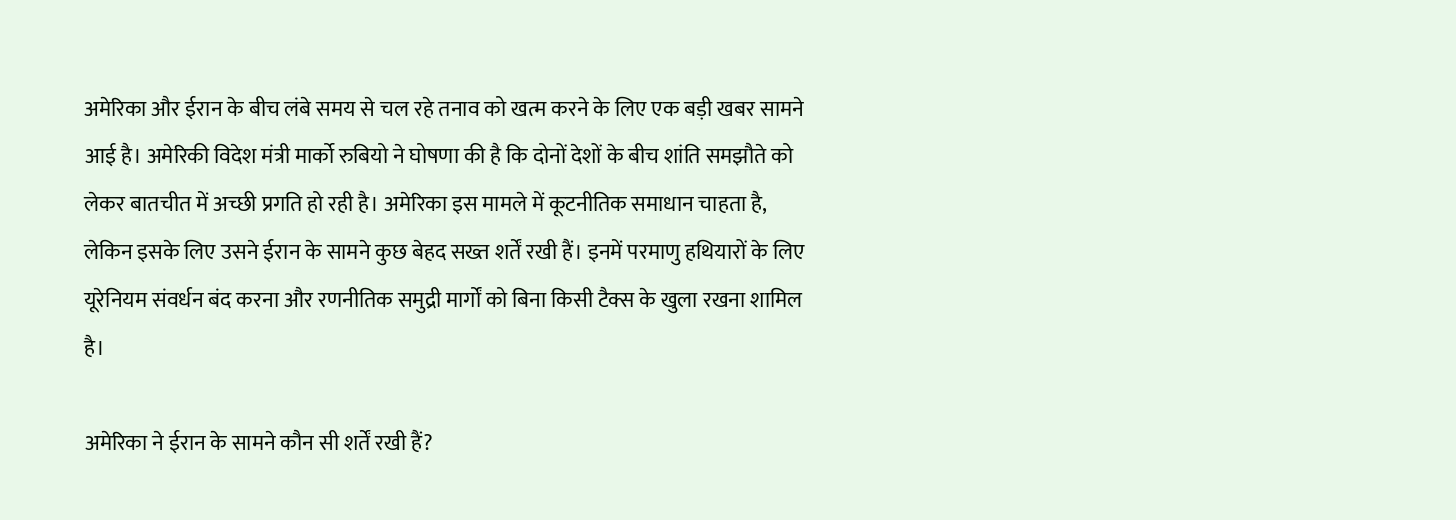अमेरिका और ईरान के बीच लंबे समय से चल रहे तनाव को खत्म करने के लिए एक बड़ी खबर सामने आई है। अमेरिकी विदेश मंत्री मार्को रुबियो ने घोषणा की है कि दोनों देशों के बीच शांति समझौते को लेकर बातचीत में अच्छी प्रगति हो रही है। अमेरिका इस मामले में कूटनीतिक समाधान चाहता है, लेकिन इसके लिए उसने ईरान के सामने कुछ बेहद सख्त शर्तें रखी हैं। इनमें परमाणु हथियारों के लिए यूरेनियम संवर्धन बंद करना और रणनीतिक समुद्री मार्गों को बिना किसी टैक्स के खुला रखना शामिल है।

अमेरिका ने ईरान के सामने कौन सी शर्तें रखी हैं?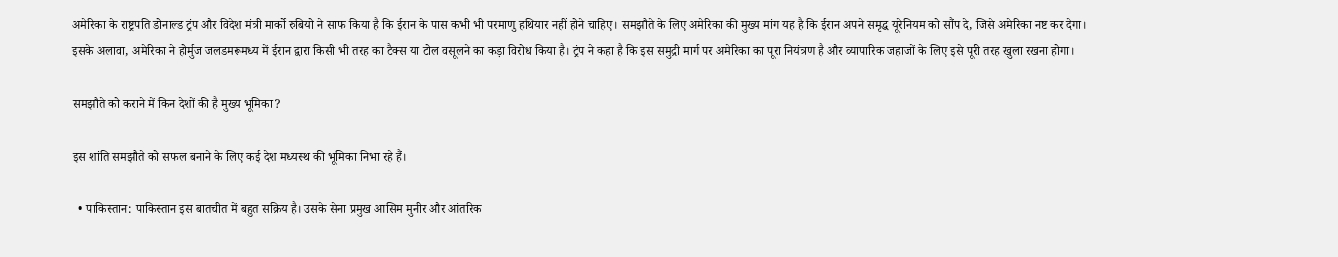अमेरिका के राष्ट्रपति डोनाल्ड ट्रंप और विदेश मंत्री मार्को रुबियो ने साफ किया है कि ईरान के पास कभी भी परमाणु हथियार नहीं होने चाहिए। समझौते के लिए अमेरिका की मुख्य मांग यह है कि ईरान अपने समृद्ध यूरेनियम को सौंप दे, जिसे अमेरिका नष्ट कर देगा। इसके अलावा, अमेरिका ने होर्मुज जलडमरूमध्य में ईरान द्वारा किसी भी तरह का टैक्स या टोल वसूलने का कड़ा विरोध किया है। ट्रंप ने कहा है कि इस समुद्री मार्ग पर अमेरिका का पूरा नियंत्रण है और व्यापारिक जहाजों के लिए इसे पूरी तरह खुला रखना होगा।

समझौते को कराने में किन देशों की है मुख्य भूमिका?

इस शांति समझौते को सफल बनाने के लिए कई देश मध्यस्थ की भूमिका निभा रहे हैं।

  • पाकिस्तान: पाकिस्तान इस बातचीत में बहुत सक्रिय है। उसके सेना प्रमुख आसिम मुनीर और आंतरिक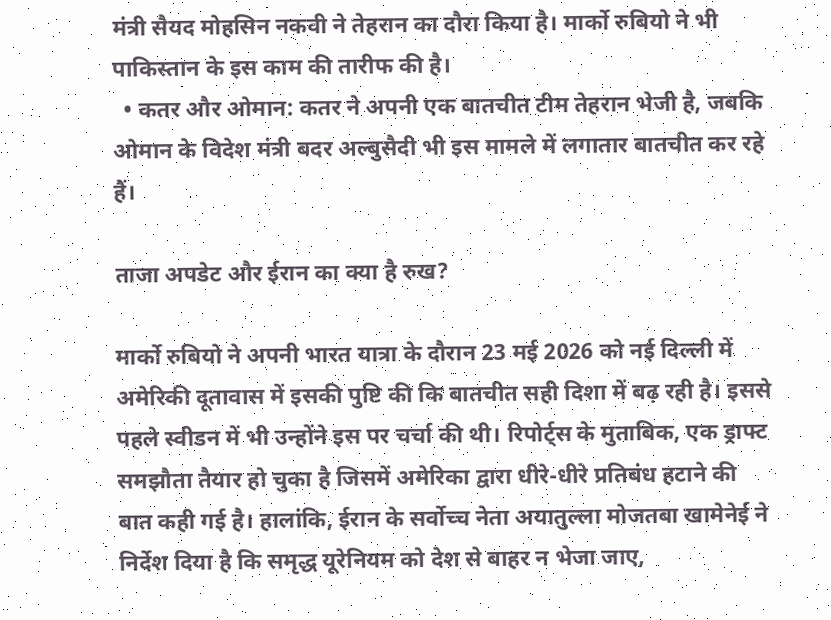मंत्री सैयद मोहसिन नकवी ने तेहरान का दौरा किया है। मार्को रुबियो ने भी पाकिस्तान के इस काम की तारीफ की है।
  • कतर और ओमान: कतर ने अपनी एक बातचीत टीम तेहरान भेजी है, जबकि ओमान के विदेश मंत्री बदर अल्बुसैदी भी इस मामले में लगातार बातचीत कर रहे हैं।

ताजा अपडेट और ईरान का क्या है रुख?

मार्को रुबियो ने अपनी भारत यात्रा के दौरान 23 मई 2026 को नई दिल्ली में अमेरिकी दूतावास में इसकी पुष्टि की कि बातचीत सही दिशा में बढ़ रही है। इससे पहले स्वीडन में भी उन्होंने इस पर चर्चा की थी। रिपोर्ट्स के मुताबिक, एक ड्राफ्ट समझौता तैयार हो चुका है जिसमें अमेरिका द्वारा धीरे-धीरे प्रतिबंध हटाने की बात कही गई है। हालांकि, ईरान के सर्वोच्च नेता अयातुल्ला मोजतबा खामेनेई ने निर्देश दिया है कि समृद्ध यूरेनियम को देश से बाहर न भेजा जाए,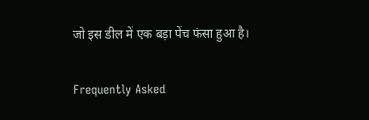जो इस डील में एक बड़ा पेंच फंसा हुआ है।

Frequently Asked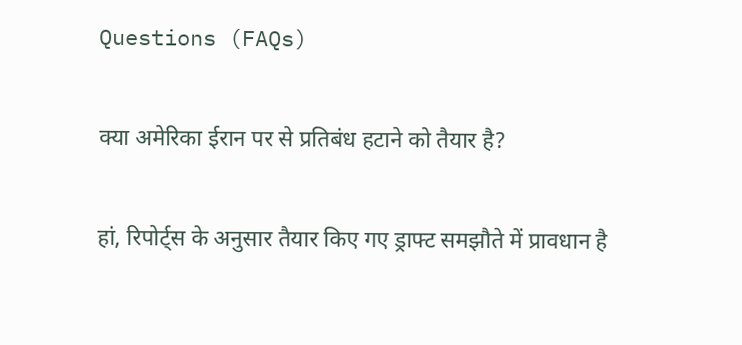Questions (FAQs)

क्या अमेरिका ईरान पर से प्रतिबंध हटाने को तैयार है?

हां, रिपोर्ट्स के अनुसार तैयार किए गए ड्राफ्ट समझौते में प्रावधान है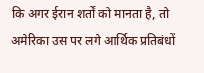कि अगर ईरान शर्तों को मानता है, तो अमेरिका उस पर लगे आर्थिक प्रतिबंधों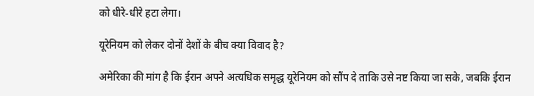को धीरे-धीरे हटा लेगा।

यूरेनियम को लेकर दोनों देशों के बीच क्या विवाद है?

अमेरिका की मांग है कि ईरान अपने अत्यधिक समृद्ध यूरेनियम को सौंप दे ताकि उसे नष्ट किया जा सके, जबकि ईरान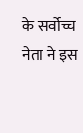के सर्वोच्च नेता ने इस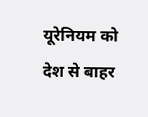यूरेनियम को देश से बाहर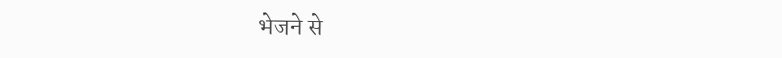भेजने से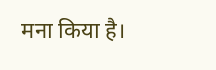मना किया है।